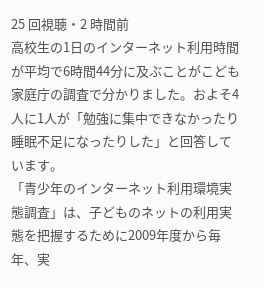25 回視聴・2 時間前
高校生の1日のインターネット利用時間が平均で6時間44分に及ぶことがこども家庭庁の調査で分かりました。およそ4人に1人が「勉強に集中できなかったり睡眠不足になったりした」と回答しています。
「青少年のインターネット利用環境実態調査」は、子どものネットの利用実態を把握するために2009年度から毎年、実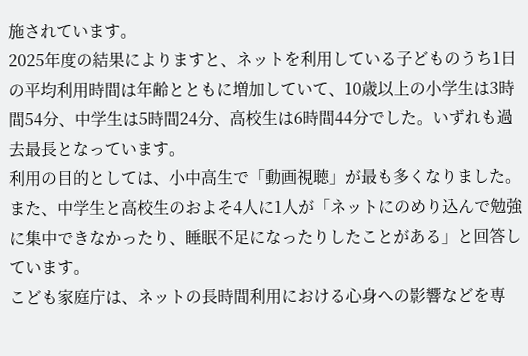施されています。
2025年度の結果によりますと、ネットを利用している子どものうち1日の平均利用時間は年齢とともに増加していて、10歳以上の小学生は3時間54分、中学生は5時間24分、高校生は6時間44分でした。いずれも過去最長となっています。
利用の目的としては、小中高生で「動画視聴」が最も多くなりました。
また、中学生と高校生のおよそ4人に1人が「ネットにのめり込んで勉強に集中できなかったり、睡眠不足になったりしたことがある」と回答しています。
こども家庭庁は、ネットの長時間利用における心身への影響などを専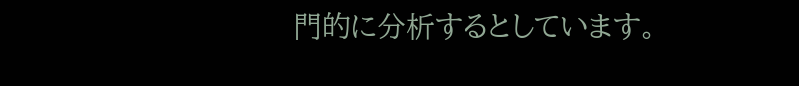門的に分析するとしています。